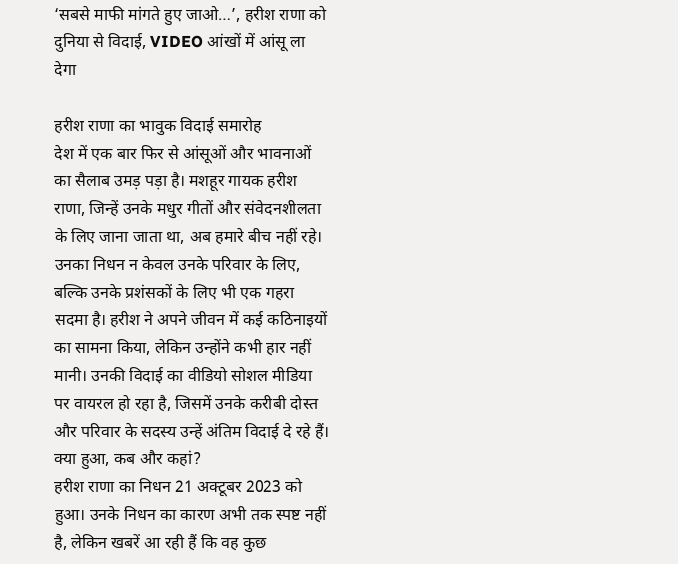‘सबसे माफी मांगते हुए जाओ…’, हरीश राणा को दुनिया से विदाई, VIDEO आंखों में आंसू ला देगा

हरीश राणा का भावुक विदाई समारोह
देश में एक बार फिर से आंसूओं और भावनाओं का सैलाब उमड़ पड़ा है। मशहूर गायक हरीश राणा, जिन्हें उनके मधुर गीतों और संवेदनशीलता के लिए जाना जाता था, अब हमारे बीच नहीं रहे। उनका निधन न केवल उनके परिवार के लिए, बल्कि उनके प्रशंसकों के लिए भी एक गहरा सदमा है। हरीश ने अपने जीवन में कई कठिनाइयों का सामना किया, लेकिन उन्होंने कभी हार नहीं मानी। उनकी विदाई का वीडियो सोशल मीडिया पर वायरल हो रहा है, जिसमें उनके करीबी दोस्त और परिवार के सदस्य उन्हें अंतिम विदाई दे रहे हैं।
क्या हुआ, कब और कहां?
हरीश राणा का निधन 21 अक्टूबर 2023 को हुआ। उनके निधन का कारण अभी तक स्पष्ट नहीं है, लेकिन खबरें आ रही हैं कि वह कुछ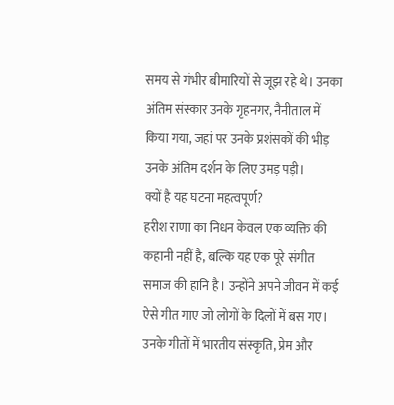समय से गंभीर बीमारियों से जूझ रहे थे। उनका अंतिम संस्कार उनके गृहनगर, नैनीताल में किया गया, जहां पर उनके प्रशंसकों की भीड़ उनके अंतिम दर्शन के लिए उमड़ पड़ी।
क्यों है यह घटना महत्वपूर्ण?
हरीश राणा का निधन केवल एक व्यक्ति की कहानी नहीं है, बल्कि यह एक पूरे संगीत समाज की हानि है। उन्होंने अपने जीवन में कई ऐसे गीत गाए जो लोगों के दिलों में बस गए। उनके गीतों में भारतीय संस्कृति, प्रेम और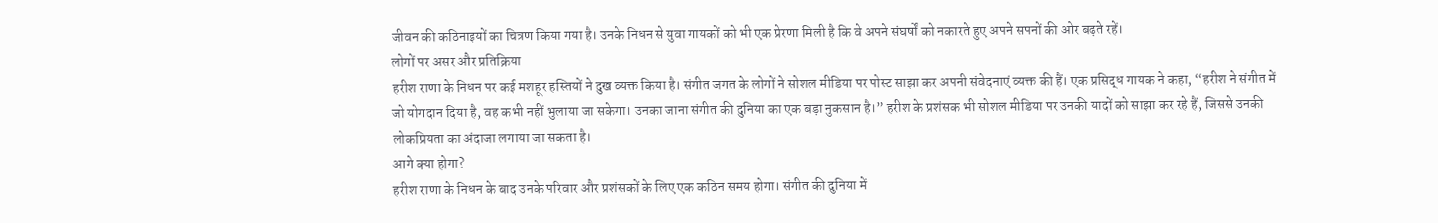जीवन की कठिनाइयों का चित्रण किया गया है। उनके निधन से युवा गायकों को भी एक प्रेरणा मिली है कि वे अपने संघर्षों को नकारते हुए अपने सपनों की ओर बढ़ते रहें।
लोगों पर असर और प्रतिक्रिया
हरीश राणा के निधन पर कई मशहूर हस्तियों ने दुख व्यक्त किया है। संगीत जगत के लोगों ने सोशल मीडिया पर पोस्ट साझा कर अपनी संवेदनाएं व्यक्त की हैं। एक प्रसिद्ध गायक ने कहा, “हरीश ने संगीत में जो योगदान दिया है, वह कभी नहीं भुलाया जा सकेगा। उनका जाना संगीत की दुनिया का एक बड़ा नुकसान है।” हरीश के प्रशंसक भी सोशल मीडिया पर उनकी यादों को साझा कर रहे हैं, जिससे उनकी लोकप्रियता का अंदाजा लगाया जा सकता है।
आगे क्या होगा?
हरीश राणा के निधन के बाद उनके परिवार और प्रशंसकों के लिए एक कठिन समय होगा। संगीत की दुनिया में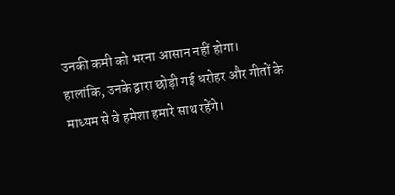उनकी कमी को भरना आसान नहीं होगा। हालांकि, उनके द्वारा छोड़ी गई धरोहर और गीतों के माध्यम से वे हमेशा हमारे साथ रहेंगे।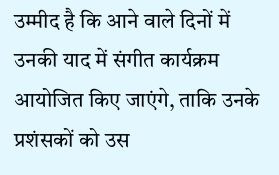उम्मीद है कि आने वाले दिनों में उनकी याद में संगीत कार्यक्रम आयोजित किए जाएंगे, ताकि उनके प्रशंसकों को उस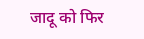जादू को फिर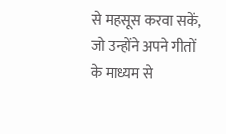से महसूस करवा सकें, जो उन्होंने अपने गीतों के माध्यम से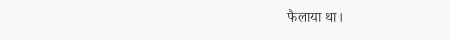फैलाया था।